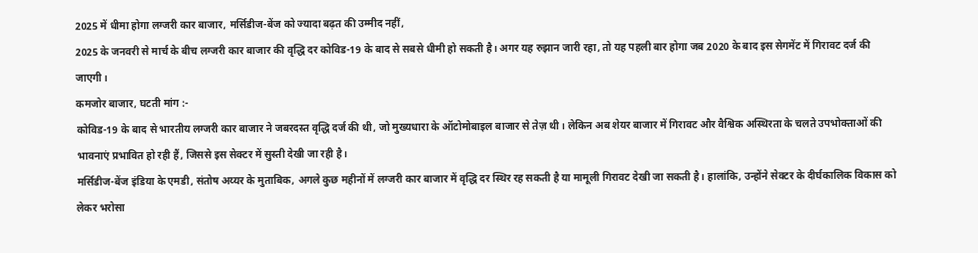2025 में धीमा होगा लग्जरी कार बाजार, मर्सिडीज-बेंज को ज्यादा बढ़त की उम्मीद नहीं,
2025 के जनवरी से मार्च के बीच लग्जरी कार बाजार की वृद्धि दर कोविड-19 के बाद से सबसे धीमी हो सकती है। अगर यह रुझान जारी रहा, तो यह पहली बार होगा जब 2020 के बाद इस सेगमेंट में गिरावट दर्ज की जाएगी।
कमजोर बाजार, घटती मांग :-
कोविड-19 के बाद से भारतीय लग्जरी कार बाजार ने जबरदस्त वृद्धि दर्ज की थी, जो मुख्यधारा के ऑटोमोबाइल बाजार से तेज़ थी। लेकिन अब शेयर बाजार में गिरावट और वैश्विक अस्थिरता के चलते उपभोक्ताओं की भावनाएं प्रभावित हो रही हैं, जिससे इस सेक्टर में सुस्ती देखी जा रही है।
मर्सिडीज-बेंज इंडिया के एमडी, संतोष अय्यर के मुताबिक, अगले कुछ महीनों में लग्जरी कार बाजार में वृद्धि दर स्थिर रह सकती है या मामूली गिरावट देखी जा सकती है। हालांकि, उन्होंने सेक्टर के दीर्घकालिक विकास को लेकर भरोसा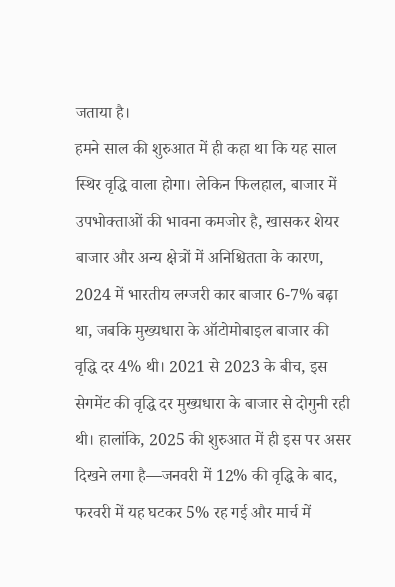जताया है।
हमने साल की शुरुआत में ही कहा था कि यह साल स्थिर वृद्धि वाला होगा। लेकिन फिलहाल, बाजार में उपभोक्ताओं की भावना कमजोर है, खासकर शेयर बाजार और अन्य क्षेत्रों में अनिश्चितता के कारण,
2024 में भारतीय लग्जरी कार बाजार 6-7% बढ़ा था, जबकि मुख्यधारा के ऑटोमोबाइल बाजार की वृद्धि दर 4% थी। 2021 से 2023 के बीच, इस सेगमेंट की वृद्धि दर मुख्यधारा के बाजार से दोगुनी रही थी। हालांकि, 2025 की शुरुआत में ही इस पर असर दिखने लगा है—जनवरी में 12% की वृद्धि के बाद, फरवरी में यह घटकर 5% रह गई और मार्च में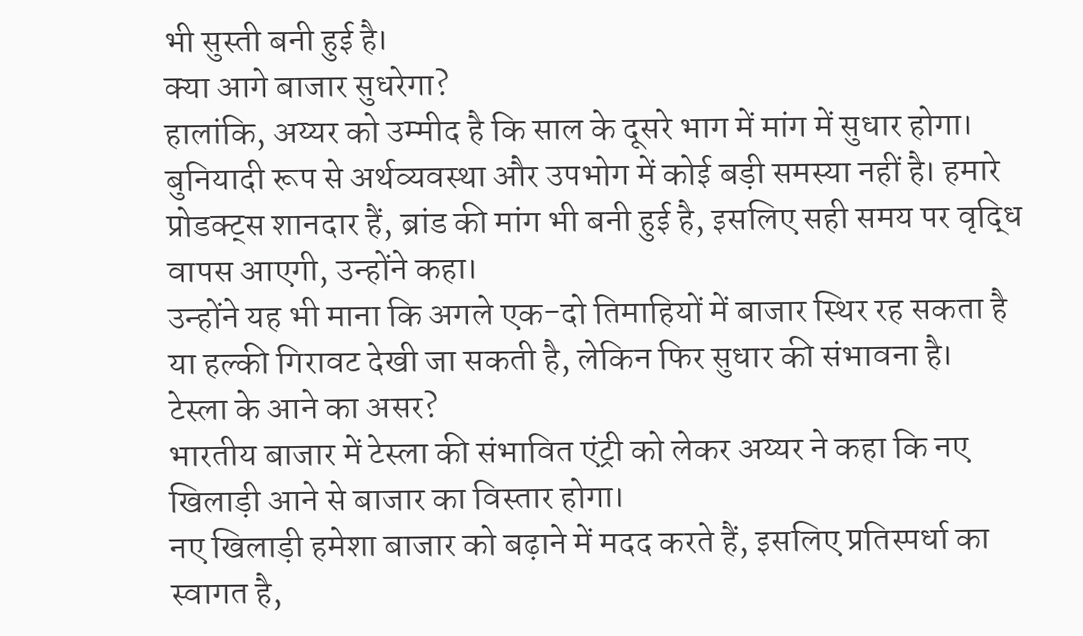भी सुस्ती बनी हुई है।
क्या आगे बाजार सुधरेगा?
हालांकि, अय्यर को उम्मीद है कि साल के दूसरे भाग में मांग में सुधार होगा।
बुनियादी रूप से अर्थव्यवस्था और उपभोग में कोई बड़ी समस्या नहीं है। हमारे प्रोडक्ट्स शानदार हैं, ब्रांड की मांग भी बनी हुई है, इसलिए सही समय पर वृद्धि वापस आएगी, उन्होंने कहा।
उन्होंने यह भी माना कि अगले एक-दो तिमाहियों में बाजार स्थिर रह सकता है या हल्की गिरावट देखी जा सकती है, लेकिन फिर सुधार की संभावना है।
टेस्ला के आने का असर?
भारतीय बाजार में टेस्ला की संभावित एंट्री को लेकर अय्यर ने कहा कि नए खिलाड़ी आने से बाजार का विस्तार होगा।
नए खिलाड़ी हमेशा बाजार को बढ़ाने में मदद करते हैं, इसलिए प्रतिस्पर्धा का स्वागत है,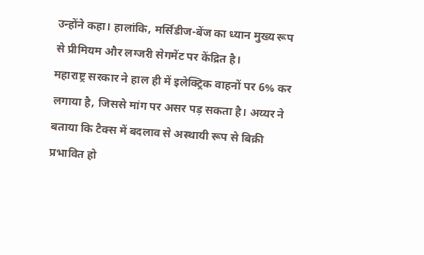उन्होंने कहा। हालांकि, मर्सिडीज-बेंज का ध्यान मुख्य रूप से प्रीमियम और लग्जरी सेगमेंट पर केंद्रित है।
महाराष्ट्र सरकार ने हाल ही में इलेक्ट्रिक वाहनों पर 6% कर लगाया है, जिससे मांग पर असर पड़ सकता है। अय्यर ने बताया कि टैक्स में बदलाव से अस्थायी रूप से बिक्री प्रभावित हो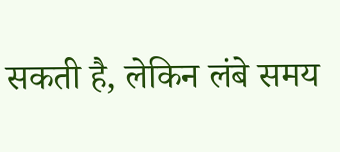सकती है, लेकिन लंबे समय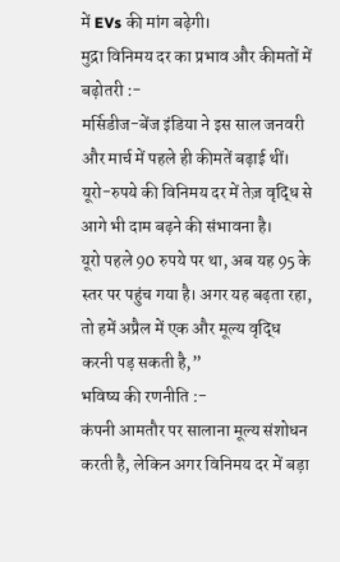में EVs की मांग बढ़ेगी।
मुद्रा विनिमय दर का प्रभाव और कीमतों में बढ़ोतरी :-
मर्सिडीज-बेंज इंडिया ने इस साल जनवरी और मार्च में पहले ही कीमतें बढ़ाई थीं। यूरो-रुपये की विनिमय दर में तेज़ वृद्धि से आगे भी दाम बढ़ने की संभावना है।
यूरो पहले 90 रुपये पर था, अब यह 95 के स्तर पर पहुंच गया है। अगर यह बढ़ता रहा, तो हमें अप्रैल में एक और मूल्य वृद्धि करनी पड़ सकती है,”
भविष्य की रणनीति :-
कंपनी आमतौर पर सालाना मूल्य संशोधन करती है, लेकिन अगर विनिमय दर में बड़ा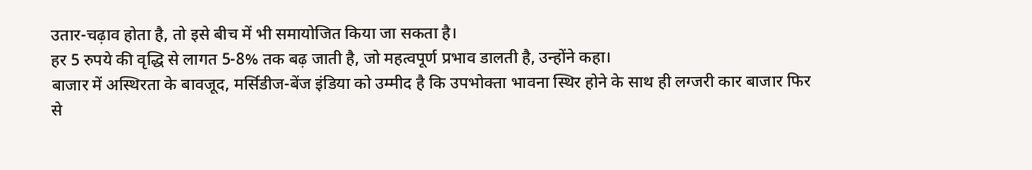उतार-चढ़ाव होता है, तो इसे बीच में भी समायोजित किया जा सकता है।
हर 5 रुपये की वृद्धि से लागत 5-8% तक बढ़ जाती है, जो महत्वपूर्ण प्रभाव डालती है, उन्होंने कहा।
बाजार में अस्थिरता के बावजूद, मर्सिडीज-बेंज इंडिया को उम्मीद है कि उपभोक्ता भावना स्थिर होने के साथ ही लग्जरी कार बाजार फिर से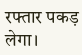रफ्तार पकड़ लेगा।